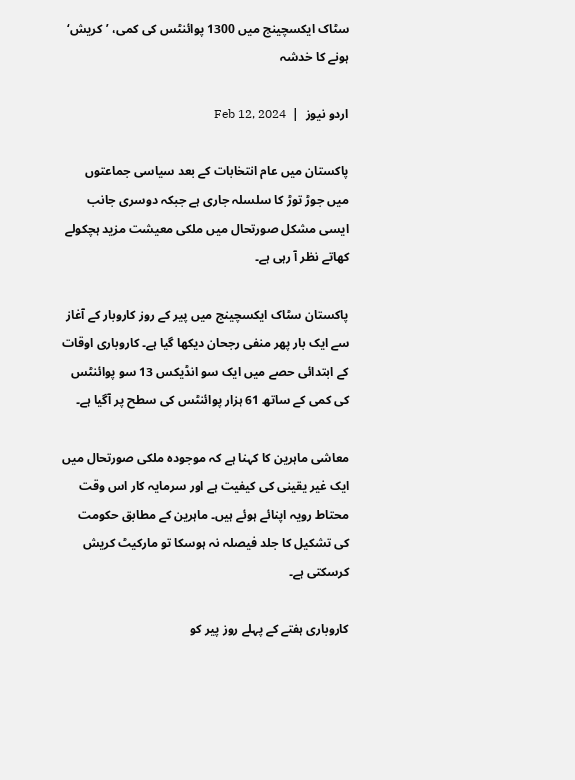سٹاک ایکسچینج میں 1300 پوائنٹس کی کمی، ’کریش‘ ہونے کا خدشہ

اردو نیوز  |  Feb 12, 2024

پاکستان میں عام انتخابات کے بعد سیاسی جماعتوں میں جوڑ توڑ کا سلسلہ جاری ہے جبکہ دوسری جانب ایسی مشکل صورتحال میں ملکی معیشت مزید ہچکولے کھاتے نظر آ رہی ہے۔

پاکستان سٹاک ایکسچینج میں پیر کے روز کاروبار کے آغاز سے ایک بار پھر منفی رجحان دیکھا گیا ہے۔ کاروباری اوقات کے ابتدائی حصے میں ایک سو انڈیکس 13 سو پوائنٹس کی کمی کے ساتھ 61 ہزار پوائنٹس کی سطح پر آگیا ہے۔

معاشی ماہرین کا کہنا ہے کہ موجودہ ملکی صورتحال میں ایک غیر یقینی کی کیفیت ہے اور سرمایہ کار اس وقت محتاط رویہ اپنائے ہوئے ہیں۔ ماہرین کے مطابق حکومت کی تشکیل کا جلد فیصلہ نہ ہوسکا تو مارکیٹ کریش کرسکتی ہے۔

کاروباری ہفتے کے پہلے روز پیر کو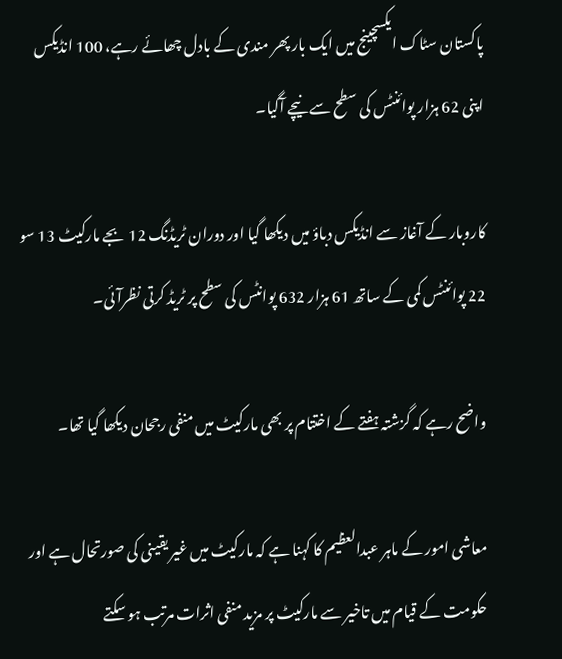پاکستان سٹاک ایکسچینج میں ایک بار پھر مندی کے بادل چھائے رہے، 100 انڈیکس اپنی 62 ہزار پوائنٹس کی سطح سے نیچے آگیا۔

کاروبار کے آغاز سے انڈیکس دباؤ میں دیکھا گیا اور دوران ٹریڈنگ 12 بجے مارکیٹ 13 سو 22 پوائنٹس کمی کے ساتھ 61 ہزار 632 پوانٹس کی سطح پر ٹریڈ کرتی نظرآئی۔

واضح رہے کہ گزشتہ ہفتے کے اختتام پر بھی مارکیٹ میں منفی رجحان دیکھا گیا تھا۔

معاشی امور کے ماہر عبدالعظیم کا کہنا ہے کہ مارکیٹ میں غیر یقینی کی صورتحال ہے اور حکومت کے قیام میں تاخیر سے مارکیٹ پر مزید منفی اثرات مرتب ہو سکتے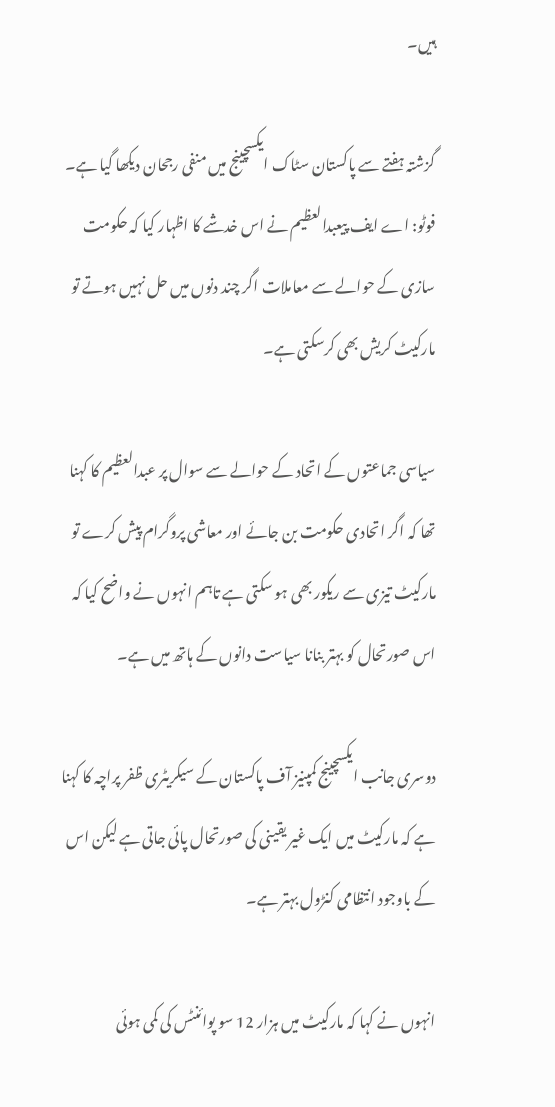ہیں۔

گزشتہ ہفتے سے پاکستان سٹاک ایکسچینج میں منفی رجحان دیکھا گیا ہے۔ فوٹو: اے ایف پیعبدالعظیم نے اس خدشے کا اظہار کیا کہ حکومت سازی کے حوالے سے معاملات اگر چند دنوں میں حل نہیں ہوتے تو مارکیٹ کریش بھی کرسکتی ہے۔

سیاسی جماعتوں کے اتحاد کے حوالے سے سوال پر عبدالعظیم کا کہنا تھا کہ اگر اتحادی حکومت بن جائے اور معاشی پروگرام پیش کرے تو مارکیٹ تیزی سے ریکور بھی ہو سکتی ہے تاہم انہوں نے واضح کیا کہ اس صورتحال کو بہتر بنانا سیاست دانوں کے ہاتھ میں ہے۔

دوسری جانب ایکسچینج کمپنیز آف پاکستان کے سیکریٹری ظفر پراچہ کا کہنا ہے کہ مارکیٹ میں ایک غیر یقینی کی صورتحال پائی جاتی ہے لیکن اس کے باوجود انتظامی کنڑول بہتر ہے۔

انہوں نے کہا کہ مارکیٹ میں ہزار 12 سو پوائنٹس کی کمی ہوئی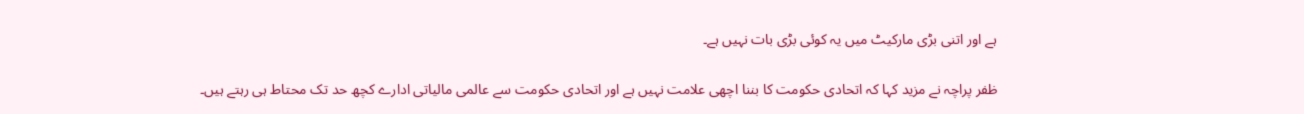ہے اور اتنی بڑی مارکیٹ میں یہ کوئی بڑی بات نہیں ہے۔

ظفر پراچہ نے مزید کہا کہ اتحادی حکومت کا بننا اچھی علامت نہیں ہے اور اتحادی حکومت سے عالمی مالیاتی ادارے کچھ حد تک محتاط ہی رہتے ہیں۔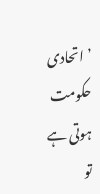’اتحادی حکومت ہوتی ہے تو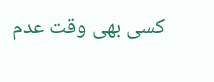کسی بھی وقت عدم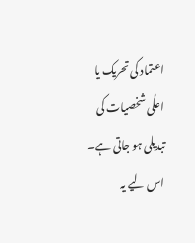اعتماد کی تحریک یا اعلٰی شخصیات کی تبدیلی ہو جاتی ہے۔ اس لیے یہ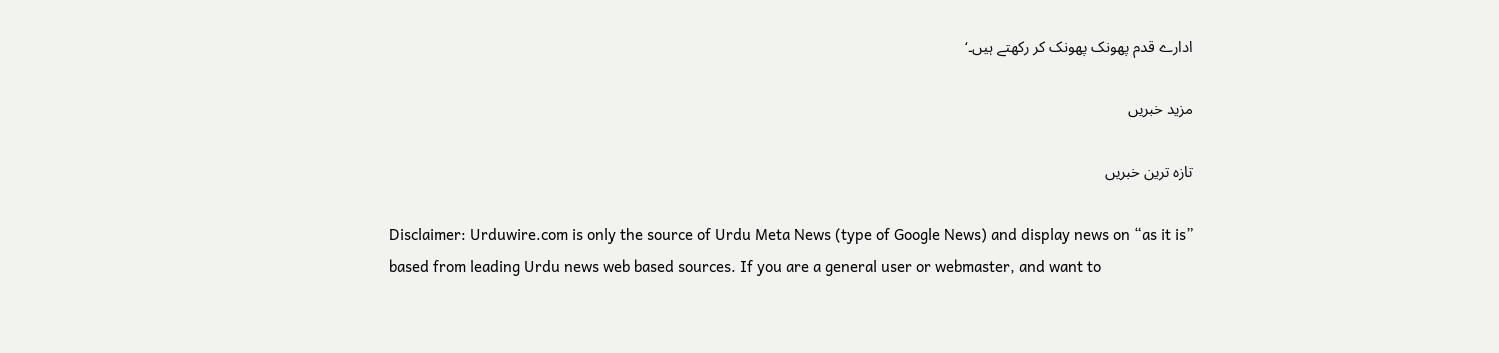ادارے قدم پھونک پھونک کر رکھتے ہیں۔‘

مزید خبریں

تازہ ترین خبریں

Disclaimer: Urduwire.com is only the source of Urdu Meta News (type of Google News) and display news on “as it is” based from leading Urdu news web based sources. If you are a general user or webmaster, and want to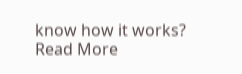know how it works? Read More